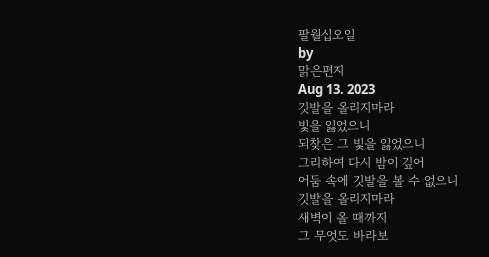팔월십오일
by
맑은편지
Aug 13. 2023
깃발을 올리지마라
빛을 잃었으니
되찾은 그 빛을 잃었으니
그리하여 다시 밤이 깊어
어둠 속에 깃발을 볼 수 없으니
깃발을 올리지마라
새벽이 올 때까지
그 무엇도 바라보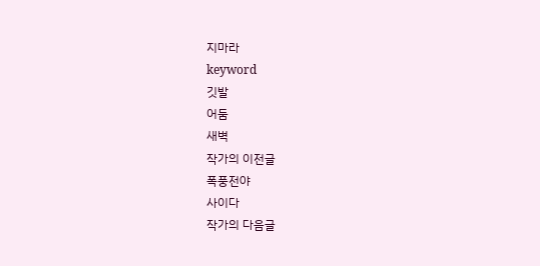지마라
keyword
깃발
어둠
새벽
작가의 이전글
폭풍전야
사이다
작가의 다음글